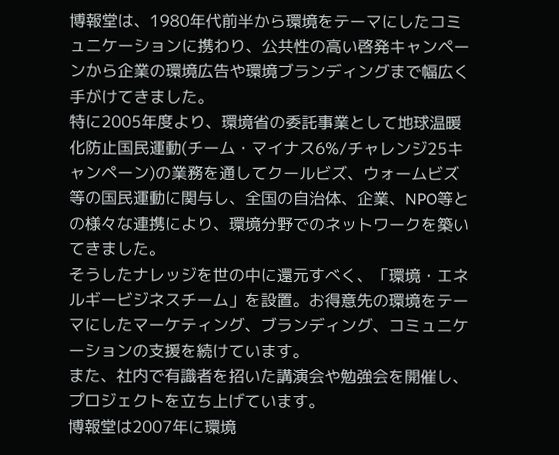博報堂は、1980年代前半から環境をテーマにしたコミュニケーションに携わり、公共性の高い啓発キャンペーンから企業の環境広告や環境ブランディングまで幅広く手がけてきました。
特に2005年度より、環境省の委託事業として地球温暖化防止国民運動(チーム・マイナス6%/チャレンジ25キャンペーン)の業務を通してクールビズ、ウォームビズ等の国民運動に関与し、全国の自治体、企業、NPO等との様々な連携により、環境分野でのネットワークを築いてきました。
そうしたナレッジを世の中に還元すべく、「環境・エネルギービジネスチーム」を設置。お得意先の環境をテーマにしたマーケティング、ブランディング、コミュニケーションの支援を続けています。
また、社内で有識者を招いた講演会や勉強会を開催し、プロジェクトを立ち上げています。
博報堂は2007年に環境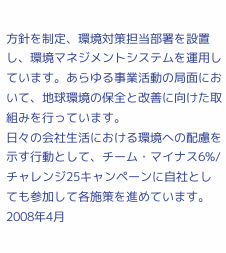方針を制定、環境対策担当部署を設置し、環境マネジメントシステムを運用しています。あらゆる事業活動の局面において、地球環境の保全と改善に向けた取組みを行っています。
日々の会社生活における環境への配慮を示す行動として、チーム・マイナス6%/チャレンジ25キャンペーンに自社としても参加して各施策を進めています。2008年4月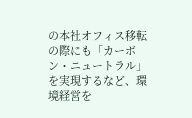の本社オフィス移転の際にも「カーボン・ニュートラル」を実現するなど、環境経営を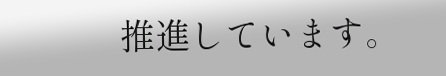推進しています。